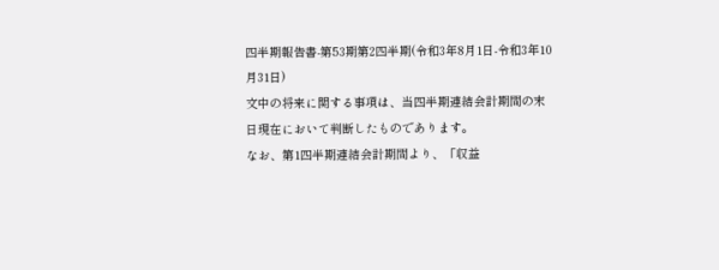四半期報告書-第53期第2四半期(令和3年8月1日-令和3年10月31日)
文中の将来に関する事項は、当四半期連結会計期間の末日現在において判断したものであります。
なお、第1四半期連結会計期間より、「収益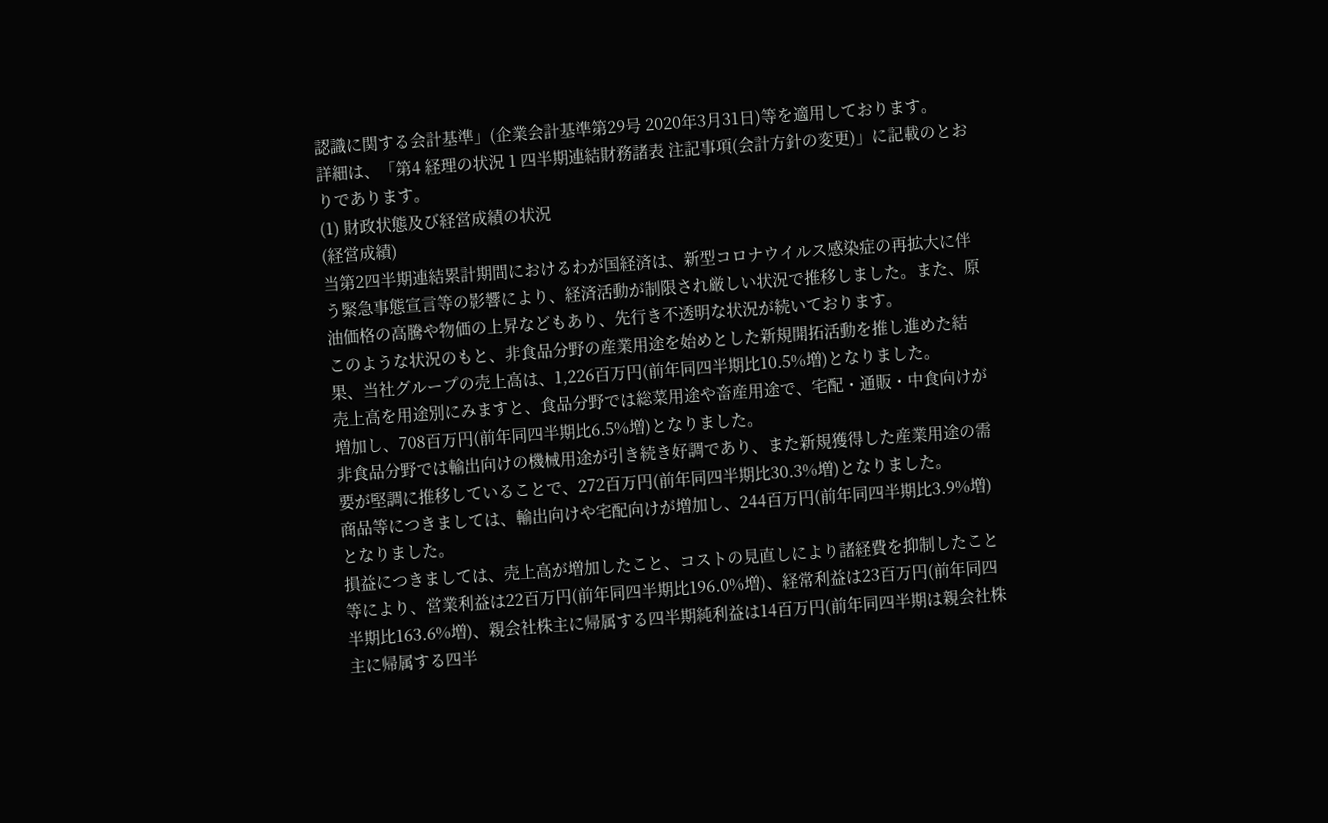認識に関する会計基準」(企業会計基準第29号 2020年3月31日)等を適用しております。
詳細は、「第4 経理の状況 1 四半期連結財務諸表 注記事項(会計方針の変更)」に記載のとおりであります。
(1) 財政状態及び経営成績の状況
(経営成績)
当第2四半期連結累計期間におけるわが国経済は、新型コロナウイルス感染症の再拡大に伴う緊急事態宣言等の影響により、経済活動が制限され厳しい状況で推移しました。また、原油価格の高騰や物価の上昇などもあり、先行き不透明な状況が続いております。
このような状況のもと、非食品分野の産業用途を始めとした新規開拓活動を推し進めた結果、当社グループの売上高は、1,226百万円(前年同四半期比10.5%増)となりました。
売上高を用途別にみますと、食品分野では総菜用途や畜産用途で、宅配・通販・中食向けが増加し、708百万円(前年同四半期比6.5%増)となりました。
非食品分野では輸出向けの機械用途が引き続き好調であり、また新規獲得した産業用途の需要が堅調に推移していることで、272百万円(前年同四半期比30.3%増)となりました。
商品等につきましては、輸出向けや宅配向けが増加し、244百万円(前年同四半期比3.9%増)となりました。
損益につきましては、売上高が増加したこと、コストの見直しにより諸経費を抑制したこと等により、営業利益は22百万円(前年同四半期比196.0%増)、経常利益は23百万円(前年同四半期比163.6%増)、親会社株主に帰属する四半期純利益は14百万円(前年同四半期は親会社株主に帰属する四半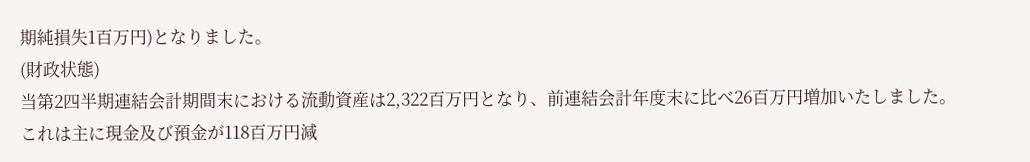期純損失1百万円)となりました。
(財政状態)
当第2四半期連結会計期間末における流動資産は2,322百万円となり、前連結会計年度末に比べ26百万円増加いたしました。これは主に現金及び預金が118百万円減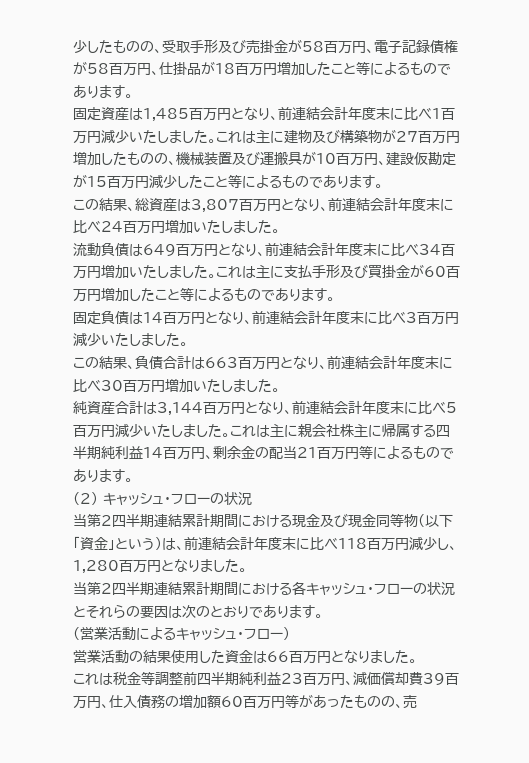少したものの、受取手形及び売掛金が58百万円、電子記録債権が58百万円、仕掛品が18百万円増加したこと等によるものであります。
固定資産は1,485百万円となり、前連結会計年度末に比べ1百万円減少いたしました。これは主に建物及び構築物が27百万円増加したものの、機械装置及び運搬具が10百万円、建設仮勘定が15百万円減少したこと等によるものであります。
この結果、総資産は3,807百万円となり、前連結会計年度末に比べ24百万円増加いたしました。
流動負債は649百万円となり、前連結会計年度末に比べ34百万円増加いたしました。これは主に支払手形及び買掛金が60百万円増加したこと等によるものであります。
固定負債は14百万円となり、前連結会計年度末に比べ3百万円減少いたしました。
この結果、負債合計は663百万円となり、前連結会計年度末に比べ30百万円増加いたしました。
純資産合計は3,144百万円となり、前連結会計年度末に比べ5百万円減少いたしました。これは主に親会社株主に帰属する四半期純利益14百万円、剰余金の配当21百万円等によるものであります。
(2) キャッシュ・フローの状況
当第2四半期連結累計期間における現金及び現金同等物(以下「資金」という)は、前連結会計年度末に比べ118百万円減少し、1,280百万円となりました。
当第2四半期連結累計期間における各キャッシュ・フローの状況とそれらの要因は次のとおりであります。
(営業活動によるキャッシュ・フロー)
営業活動の結果使用した資金は66百万円となりました。
これは税金等調整前四半期純利益23百万円、減価償却費39百万円、仕入債務の増加額60百万円等があったものの、売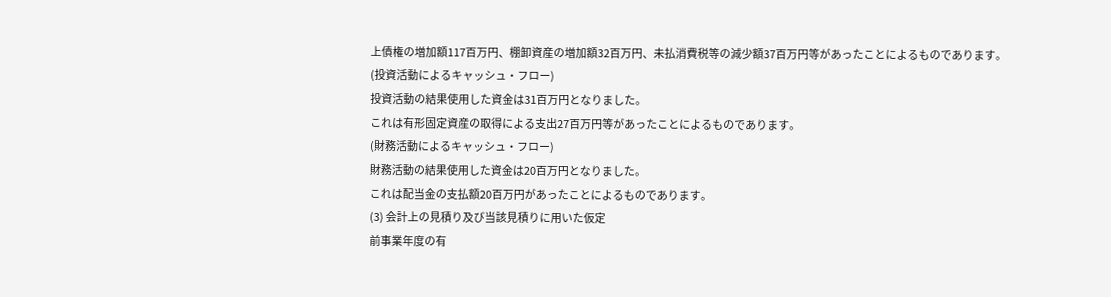上債権の増加額117百万円、棚卸資産の増加額32百万円、未払消費税等の減少額37百万円等があったことによるものであります。
(投資活動によるキャッシュ・フロー)
投資活動の結果使用した資金は31百万円となりました。
これは有形固定資産の取得による支出27百万円等があったことによるものであります。
(財務活動によるキャッシュ・フロー)
財務活動の結果使用した資金は20百万円となりました。
これは配当金の支払額20百万円があったことによるものであります。
(3) 会計上の見積り及び当該見積りに用いた仮定
前事業年度の有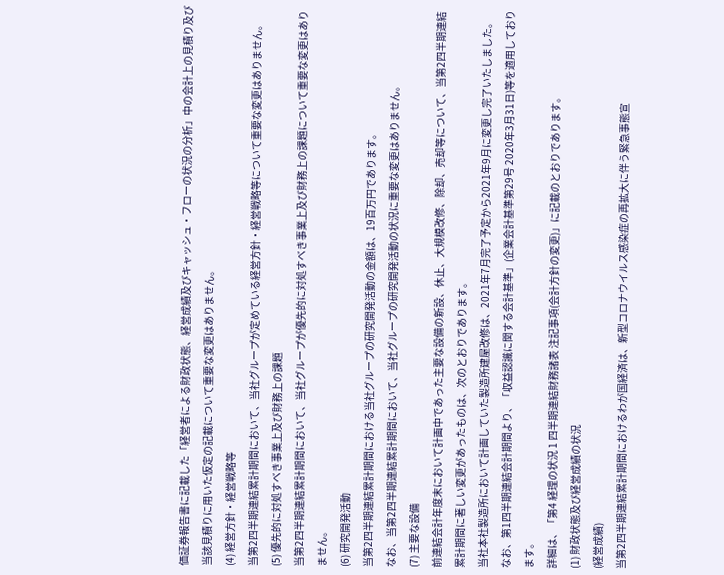価証券報告書に記載した「経営者による財政状態、経営成績及びキャッシュ・フローの状況の分析」中の会計上の見積り及び当該見積りに用いた仮定の記載について重要な変更はありません。
(4) 経営方針・経営戦略等
当第2四半期連結累計期間において、当社グループが定めている経営方針・経営戦略等について重要な変更はありません。
(5) 優先的に対処すべき事業上及び財務上の課題
当第2四半期連結累計期間において、当社グループが優先的に対処すべき事業上及び財務上の課題について重要な変更はありません。
(6) 研究開発活動
当第2四半期連結累計期間における当社グループの研究開発活動の金額は、19百万円であります。
なお、当第2四半期連結累計期間において、当社グループの研究開発活動の状況に重要な変更はありません。
(7) 主要な設備
前連結会計年度末において計画中であった主要な設備の新設、休止、大規模改修、除却、売却等について、当第2四半期連結累計期間に著しい変更があったものは、次のとおりであります。
当社本社製造所において計画していた製造所建屋改修は、2021年7月完了予定から2021年9月に変更し完了いたしました。
なお、第1四半期連結会計期間より、「収益認識に関する会計基準」(企業会計基準第29号 2020年3月31日)等を適用しております。
詳細は、「第4 経理の状況 1 四半期連結財務諸表 注記事項(会計方針の変更)」に記載のとおりであります。
(1) 財政状態及び経営成績の状況
(経営成績)
当第2四半期連結累計期間におけるわが国経済は、新型コロナウイルス感染症の再拡大に伴う緊急事態宣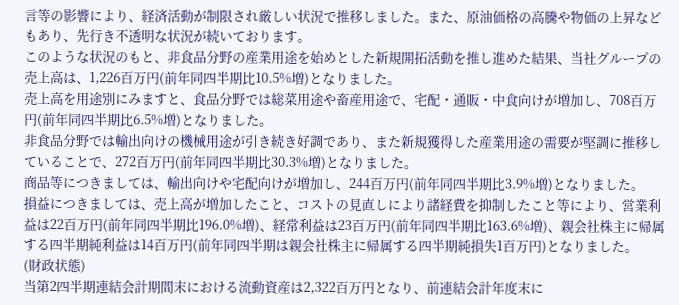言等の影響により、経済活動が制限され厳しい状況で推移しました。また、原油価格の高騰や物価の上昇などもあり、先行き不透明な状況が続いております。
このような状況のもと、非食品分野の産業用途を始めとした新規開拓活動を推し進めた結果、当社グループの売上高は、1,226百万円(前年同四半期比10.5%増)となりました。
売上高を用途別にみますと、食品分野では総菜用途や畜産用途で、宅配・通販・中食向けが増加し、708百万円(前年同四半期比6.5%増)となりました。
非食品分野では輸出向けの機械用途が引き続き好調であり、また新規獲得した産業用途の需要が堅調に推移していることで、272百万円(前年同四半期比30.3%増)となりました。
商品等につきましては、輸出向けや宅配向けが増加し、244百万円(前年同四半期比3.9%増)となりました。
損益につきましては、売上高が増加したこと、コストの見直しにより諸経費を抑制したこと等により、営業利益は22百万円(前年同四半期比196.0%増)、経常利益は23百万円(前年同四半期比163.6%増)、親会社株主に帰属する四半期純利益は14百万円(前年同四半期は親会社株主に帰属する四半期純損失1百万円)となりました。
(財政状態)
当第2四半期連結会計期間末における流動資産は2,322百万円となり、前連結会計年度末に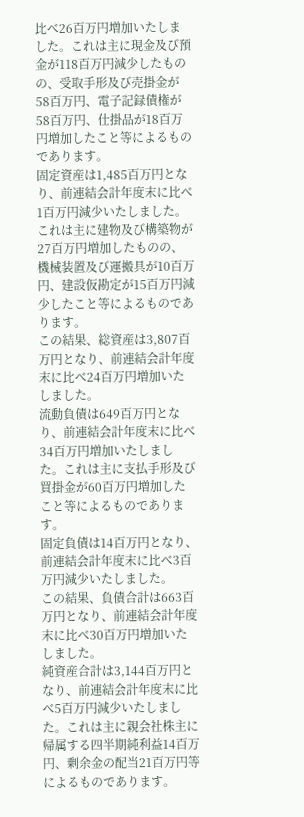比べ26百万円増加いたしました。これは主に現金及び預金が118百万円減少したものの、受取手形及び売掛金が58百万円、電子記録債権が58百万円、仕掛品が18百万円増加したこと等によるものであります。
固定資産は1,485百万円となり、前連結会計年度末に比べ1百万円減少いたしました。これは主に建物及び構築物が27百万円増加したものの、機械装置及び運搬具が10百万円、建設仮勘定が15百万円減少したこと等によるものであります。
この結果、総資産は3,807百万円となり、前連結会計年度末に比べ24百万円増加いたしました。
流動負債は649百万円となり、前連結会計年度末に比べ34百万円増加いたしました。これは主に支払手形及び買掛金が60百万円増加したこと等によるものであります。
固定負債は14百万円となり、前連結会計年度末に比べ3百万円減少いたしました。
この結果、負債合計は663百万円となり、前連結会計年度末に比べ30百万円増加いたしました。
純資産合計は3,144百万円となり、前連結会計年度末に比べ5百万円減少いたしました。これは主に親会社株主に帰属する四半期純利益14百万円、剰余金の配当21百万円等によるものであります。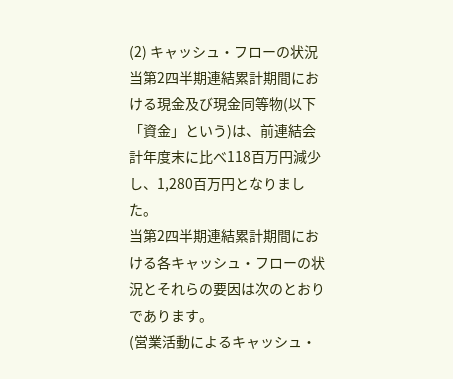(2) キャッシュ・フローの状況
当第2四半期連結累計期間における現金及び現金同等物(以下「資金」という)は、前連結会計年度末に比べ118百万円減少し、1,280百万円となりました。
当第2四半期連結累計期間における各キャッシュ・フローの状況とそれらの要因は次のとおりであります。
(営業活動によるキャッシュ・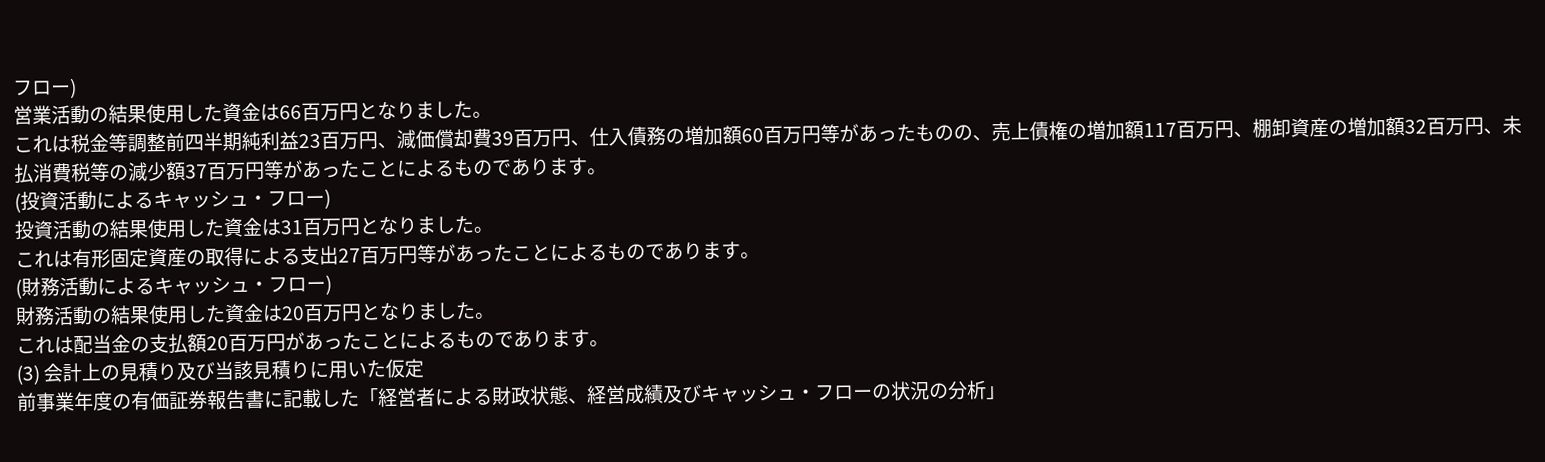フロー)
営業活動の結果使用した資金は66百万円となりました。
これは税金等調整前四半期純利益23百万円、減価償却費39百万円、仕入債務の増加額60百万円等があったものの、売上債権の増加額117百万円、棚卸資産の増加額32百万円、未払消費税等の減少額37百万円等があったことによるものであります。
(投資活動によるキャッシュ・フロー)
投資活動の結果使用した資金は31百万円となりました。
これは有形固定資産の取得による支出27百万円等があったことによるものであります。
(財務活動によるキャッシュ・フロー)
財務活動の結果使用した資金は20百万円となりました。
これは配当金の支払額20百万円があったことによるものであります。
(3) 会計上の見積り及び当該見積りに用いた仮定
前事業年度の有価証券報告書に記載した「経営者による財政状態、経営成績及びキャッシュ・フローの状況の分析」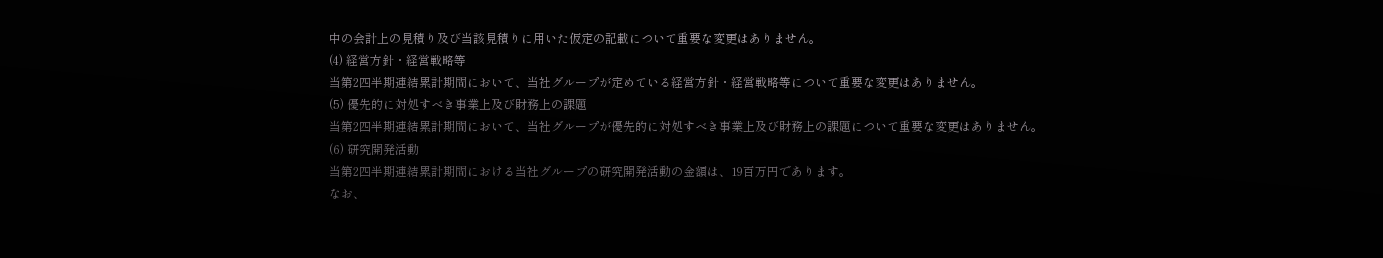中の会計上の見積り及び当該見積りに用いた仮定の記載について重要な変更はありません。
(4) 経営方針・経営戦略等
当第2四半期連結累計期間において、当社グループが定めている経営方針・経営戦略等について重要な変更はありません。
(5) 優先的に対処すべき事業上及び財務上の課題
当第2四半期連結累計期間において、当社グループが優先的に対処すべき事業上及び財務上の課題について重要な変更はありません。
(6) 研究開発活動
当第2四半期連結累計期間における当社グループの研究開発活動の金額は、19百万円であります。
なお、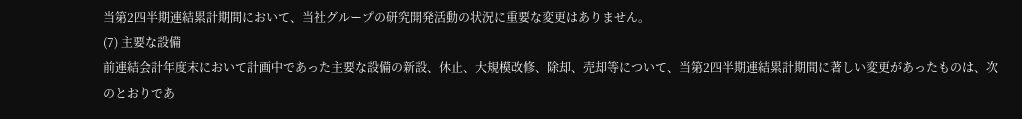当第2四半期連結累計期間において、当社グループの研究開発活動の状況に重要な変更はありません。
(7) 主要な設備
前連結会計年度末において計画中であった主要な設備の新設、休止、大規模改修、除却、売却等について、当第2四半期連結累計期間に著しい変更があったものは、次のとおりであ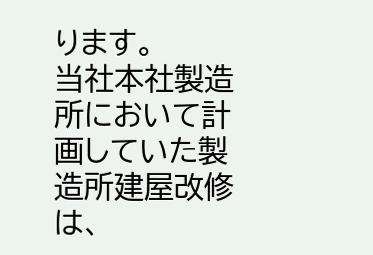ります。
当社本社製造所において計画していた製造所建屋改修は、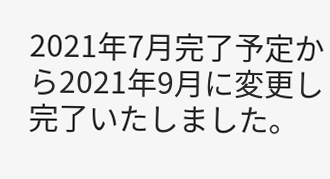2021年7月完了予定から2021年9月に変更し完了いたしました。